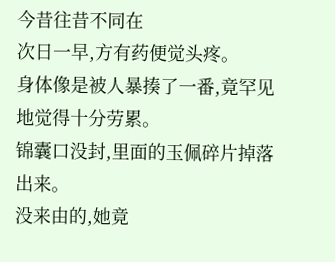今昔往昔不同在
次日一早,方有药便觉头疼。
身体像是被人暴揍了一番,竟罕见地觉得十分劳累。
锦囊口没封,里面的玉佩碎片掉落出来。
没来由的,她竟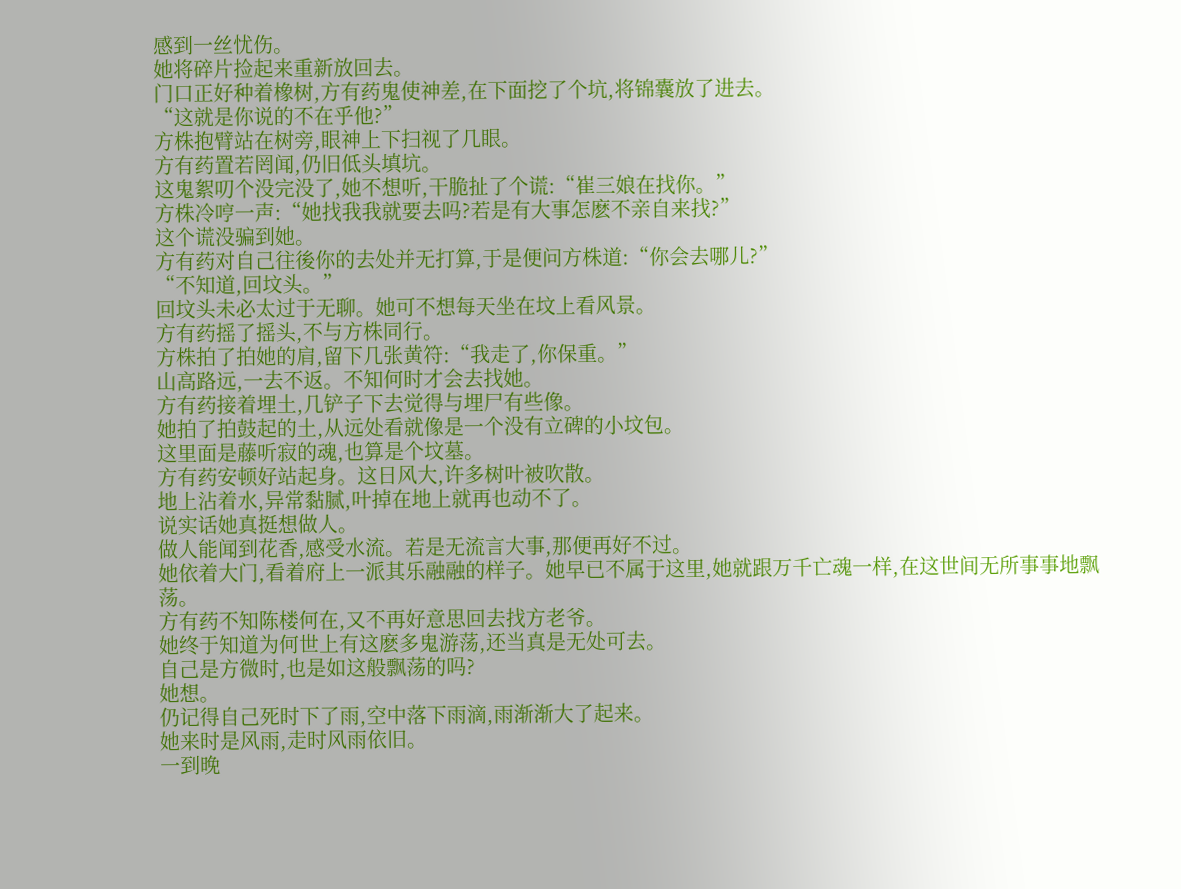感到一丝忧伤。
她将碎片捡起来重新放回去。
门口正好种着橡树,方有药鬼使神差,在下面挖了个坑,将锦囊放了进去。
“这就是你说的不在乎他?”
方株抱臂站在树旁,眼神上下扫视了几眼。
方有药置若罔闻,仍旧低头填坑。
这鬼絮叨个没完没了,她不想听,干脆扯了个谎:“崔三娘在找你。”
方株冷哼一声:“她找我我就要去吗?若是有大事怎麽不亲自来找?”
这个谎没骗到她。
方有药对自己往後你的去处并无打算,于是便问方株道:“你会去哪儿?”
“不知道,回坟头。”
回坟头未必太过于无聊。她可不想每天坐在坟上看风景。
方有药摇了摇头,不与方株同行。
方株拍了拍她的肩,留下几张黄符:“我走了,你保重。”
山高路远,一去不返。不知何时才会去找她。
方有药接着埋土,几铲子下去觉得与埋尸有些像。
她拍了拍鼓起的土,从远处看就像是一个没有立碑的小坟包。
这里面是藤听寂的魂,也算是个坟墓。
方有药安顿好站起身。这日风大,许多树叶被吹散。
地上沾着水,异常黏腻,叶掉在地上就再也动不了。
说实话她真挺想做人。
做人能闻到花香,感受水流。若是无流言大事,那便再好不过。
她依着大门,看着府上一派其乐融融的样子。她早已不属于这里,她就跟万千亡魂一样,在这世间无所事事地飘荡。
方有药不知陈楼何在,又不再好意思回去找方老爷。
她终于知道为何世上有这麽多鬼游荡,还当真是无处可去。
自己是方微时,也是如这般飘荡的吗?
她想。
仍记得自己死时下了雨,空中落下雨滴,雨渐渐大了起来。
她来时是风雨,走时风雨依旧。
一到晚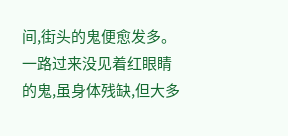间,街头的鬼便愈发多。一路过来没见着红眼睛的鬼,虽身体残缺,但大多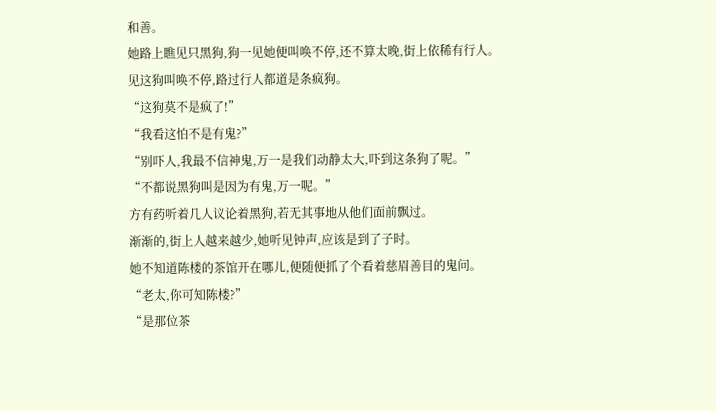和善。
她路上瞧见只黑狗,狗一见她便叫唤不停,还不算太晚,街上依稀有行人。
见这狗叫唤不停,路过行人都道是条疯狗。
“这狗莫不是疯了!”
“我看这怕不是有鬼?”
“别吓人,我最不信神鬼,万一是我们动静太大,吓到这条狗了呢。”
“不都说黑狗叫是因为有鬼,万一呢。”
方有药听着几人议论着黑狗,若无其事地从他们面前飘过。
渐渐的,街上人越来越少,她听见钟声,应该是到了子时。
她不知道陈楼的茶馆开在哪儿,便随便抓了个看着慈眉善目的鬼问。
“老太,你可知陈楼?”
“是那位茶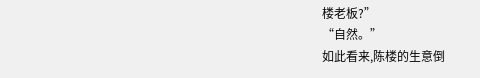楼老板?”
“自然。”
如此看来,陈楼的生意倒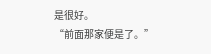是很好。
“前面那家便是了。”